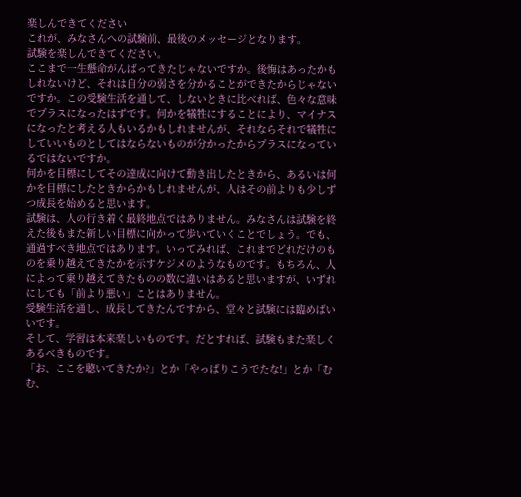楽しんできてください
これが、みなさんへの試験前、最後のメッセージとなります。
試験を楽しんできてください。
ここまで一生懸命がんばってきたじゃないですか。後悔はあったかもしれないけど、それは自分の弱さを分かることができたからじゃないですか。この受験生活を通して、しないときに比べれば、色々な意味でプラスになったはずです。何かを犠牲にすることにより、マイナスになったと考える人もいるかもしれませんが、それならそれで犠牲にしていいものとしてはならないものが分かったからプラスになっているではないですか。
何かを目標にしてその達成に向けて動き出したときから、あるいは何かを目標にしたときからかもしれませんが、人はその前よりも少しずつ成長を始めると思います。
試験は、人の行き着く最終地点ではありません。みなさんは試験を終えた後もまた新しい目標に向かって歩いていくことでしょう。でも、通過すべき地点ではあります。いってみれば、これまでどれだけのものを乗り越えてきたかを示すケジメのようなものです。もちろん、人によって乗り越えてきたものの数に違いはあると思いますが、いずれにしても「前より悪い」ことはありません。
受験生活を通し、成長してきたんですから、堂々と試験には臨めばいいです。
そして、学習は本来楽しいものです。だとすれば、試験もまた楽しくあるべきものです。
「お、ここを聴いてきたか?」とか「やっぱりこうでたな!」とか「むむ、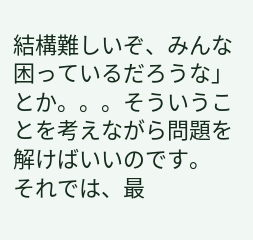結構難しいぞ、みんな困っているだろうな」とか。。。そういうことを考えながら問題を解けばいいのです。
それでは、最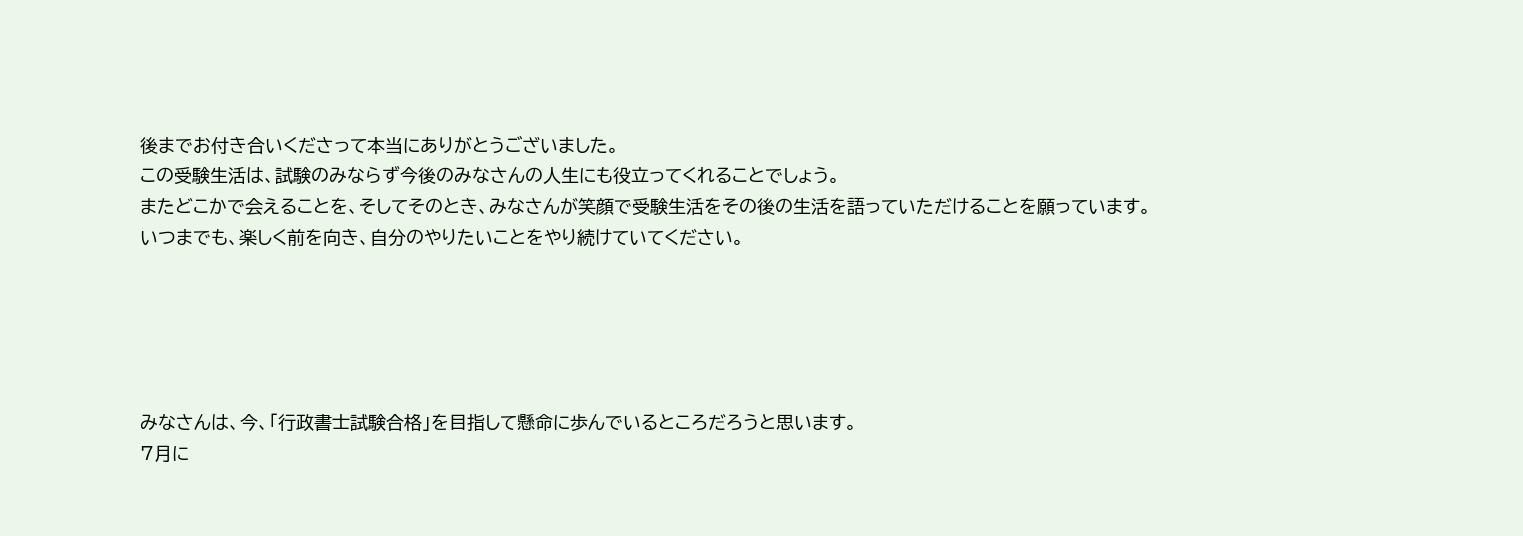後までお付き合いくださって本当にありがとうございました。
この受験生活は、試験のみならず今後のみなさんの人生にも役立ってくれることでしょう。
またどこかで会えることを、そしてそのとき、みなさんが笑顔で受験生活をその後の生活を語っていただけることを願っています。
いつまでも、楽しく前を向き、自分のやりたいことをやり続けていてください。





みなさんは、今、「行政書士試験合格」を目指して懸命に歩んでいるところだろうと思います。
7月に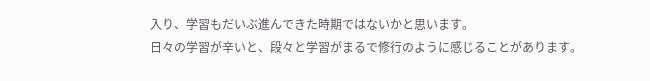入り、学習もだいぶ進んできた時期ではないかと思います。
日々の学習が辛いと、段々と学習がまるで修行のように感じることがあります。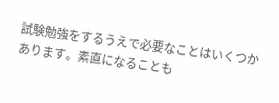試験勉強をするうえで必要なことはいくつかあります。素直になることも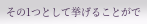その1つとして挙げることがで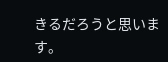きるだろうと思います。